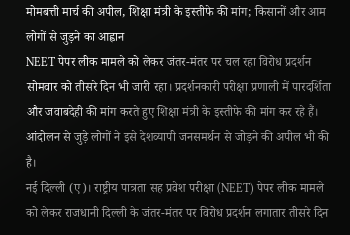मोमबत्ती मार्च की अपील, शिक्षा मंत्री के इस्तीफे की मांग; किसानों और आम लोगों से जुड़ने का आह्वान
NEET पेपर लीक मामले को लेकर जंतर-मंतर पर चल रहा विरोध प्रदर्शन सोमवार को तीसरे दिन भी जारी रहा। प्रदर्शनकारी परीक्षा प्रणाली में पारदर्शिता और जवाबदेही की मांग करते हुए शिक्षा मंत्री के इस्तीफे की मांग कर रहे हैं। आंदोलन से जुड़े लोगों ने इसे देशव्यापी जनसमर्थन से जोड़ने की अपील भी की है।
नई दिल्ली (ए)। राष्ट्रीय पात्रता सह प्रवेश परीक्षा (NEET) पेपर लीक मामले को लेकर राजधानी दिल्ली के जंतर-मंतर पर विरोध प्रदर्शन लगातार तीसरे दिन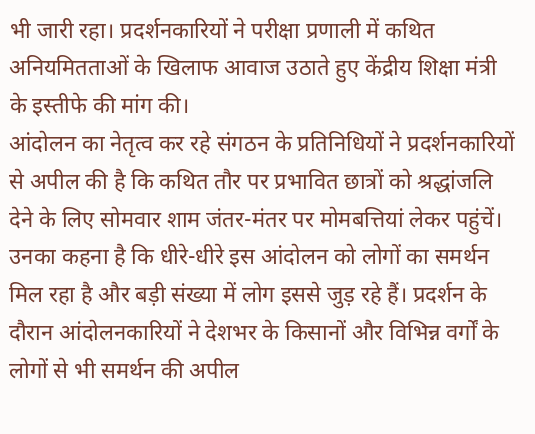भी जारी रहा। प्रदर्शनकारियों ने परीक्षा प्रणाली में कथित अनियमितताओं के खिलाफ आवाज उठाते हुए केंद्रीय शिक्षा मंत्री के इस्तीफे की मांग की।
आंदोलन का नेतृत्व कर रहे संगठन के प्रतिनिधियों ने प्रदर्शनकारियों से अपील की है कि कथित तौर पर प्रभावित छात्रों को श्रद्धांजलि देने के लिए सोमवार शाम जंतर-मंतर पर मोमबत्तियां लेकर पहुंचें। उनका कहना है कि धीरे-धीरे इस आंदोलन को लोगों का समर्थन मिल रहा है और बड़ी संख्या में लोग इससे जुड़ रहे हैं। प्रदर्शन के दौरान आंदोलनकारियों ने देशभर के किसानों और विभिन्न वर्गों के लोगों से भी समर्थन की अपील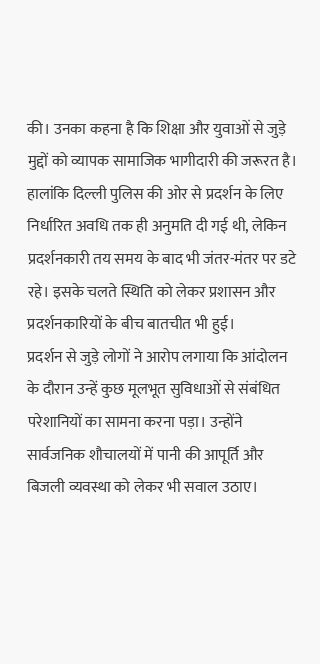की। उनका कहना है कि शिक्षा और युवाओं से जुड़े मुद्दों को व्यापक सामाजिक भागीदारी की जरूरत है।
हालांकि दिल्ली पुलिस की ओर से प्रदर्शन के लिए निर्धारित अवधि तक ही अनुमति दी गई थी, लेकिन प्रदर्शनकारी तय समय के बाद भी जंतर-मंतर पर डटे रहे। इसके चलते स्थिति को लेकर प्रशासन और प्रदर्शनकारियों के बीच बातचीत भी हुई।
प्रदर्शन से जुड़े लोगों ने आरोप लगाया कि आंदोलन के दौरान उन्हें कुछ मूलभूत सुविधाओं से संबंधित परेशानियों का सामना करना पड़ा। उन्होंने सार्वजनिक शौचालयों में पानी की आपूर्ति और बिजली व्यवस्था को लेकर भी सवाल उठाए।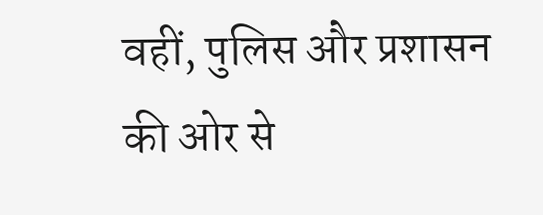वहीं, पुलिस और प्रशासन की ओर से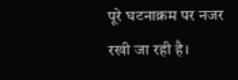पूरे घटनाक्रम पर नजर रखी जा रही है।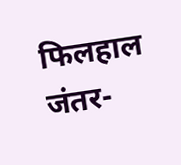फिलहाल जंतर-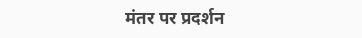मंतर पर प्रदर्शन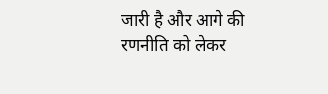जारी है और आगे की रणनीति को लेकर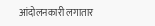आंदोलनकारी लगातार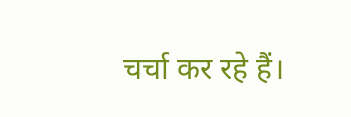चर्चा कर रहे हैं।